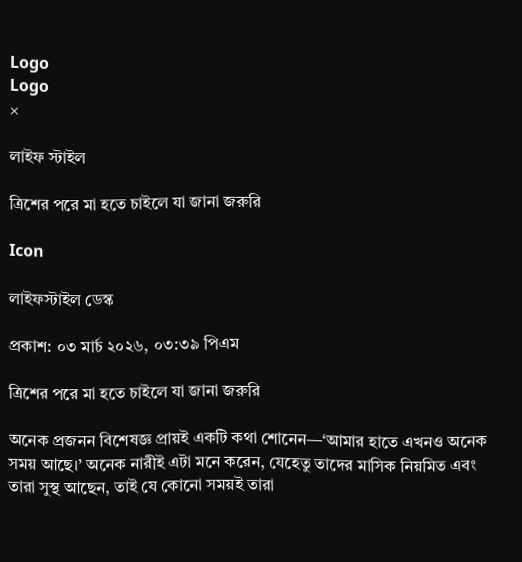Logo
Logo
×

লাইফ স্টাইল

ত্রিশের পরে মা হতে চাইলে যা জানা জরুরি

Icon

লাইফস্টাইল ডেস্ক

প্রকাশ: ০৩ মার্চ ২০২৬, ০৩:৩৯ পিএম

ত্রিশের পরে মা হতে চাইলে যা জানা জরুরি

অনেক প্রজনন বিশেষজ্ঞ প্রায়ই একটি কথা শোনেন—‘আমার হাতে এখনও অনেক সময় আছে।’ অনেক নারীই এটা মনে করেন, যেহেতু তাদের মাসিক নিয়মিত এবং তারা সুস্থ আছেন, তাই যে কোনো সময়ই তারা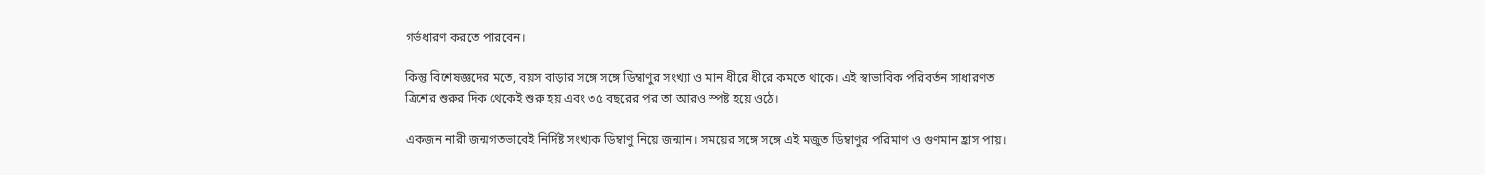গর্ভধারণ করতে পারবেন।

কিন্তু বিশেষজ্ঞদের মতে, বয়স বাড়ার সঙ্গে সঙ্গে ডিম্বাণুর সংখ্যা ও মান ধীরে ধীরে কমতে থাকে। এই স্বাভাবিক পরিবর্তন সাধারণত ত্রিশের শুরুর দিক থেকেই শুরু হয় এবং ৩৫ বছরের পর তা আরও স্পষ্ট হয়ে ওঠে।

একজন নারী জন্মগতভাবেই নির্দিষ্ট সংখ্যক ডিম্বাণু নিয়ে জন্মান। সময়ের সঙ্গে সঙ্গে এই মজুত ডিম্বাণুর পরিমাণ ও গুণমান হ্রাস পায়।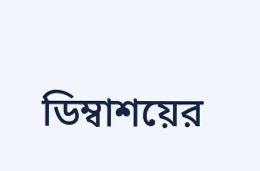ডিম্বাশয়ের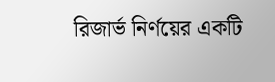রিজার্ভ নির্ণয়ের একটি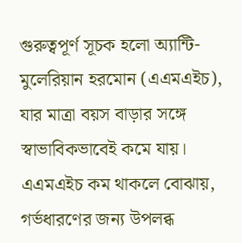গুরুত্বপূর্ণ সূচক হলো অ্যান্টি-মুলেরিয়ান হরমোন (এএমএইচ), যার মাত্রা বয়স বাড়ার সঙ্গে স্বাভাবিকভাবেই কমে যায়। এএমএইচ কম থাকলে বোঝায়, গর্ভধারণের জন্য উপলব্ধ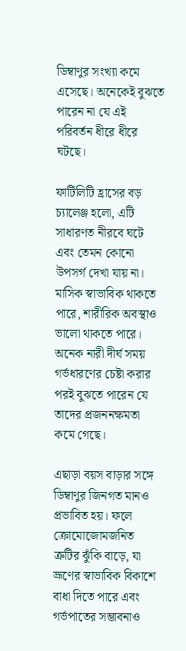ডিম্বাণুর সংখ্যা কমে এসেছে। অনেকেই বুঝতে পারেন না যে এই পরিবর্তন ধীরে ধীরে ঘটছে।

ফার্টিলিটি হ্রাসের বড় চ্যালেঞ্জ হলো, এটি সাধারণত নীরবে ঘটে এবং তেমন কোনো উপসর্গ দেখা যায় না। মাসিক স্বাভাবিক থাকতে পারে, শারীরিক অবস্থাও ভালো থাকতে পারে। অনেক নারী দীর্ঘ সময় গর্ভধারণের চেষ্টা করার পরই বুঝতে পারেন যে তাদের প্রজননক্ষমতা কমে গেছে।

এছাড়া বয়স বাড়ার সঙ্গে ডিম্বাণুর জিনগত মানও প্রভাবিত হয়। ফলে ক্রোমোজোমজনিত ত্রুটির ঝুঁকি বাড়ে, যা ভ্রূণের স্বাভাবিক বিকাশে বাধা দিতে পারে এবং গর্ভপাতের সম্ভাবনাও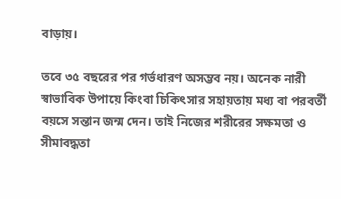বাড়ায়।

তবে ৩৫ বছরের পর গর্ভধারণ অসম্ভব নয়। অনেক নারী স্বাভাবিক উপায়ে কিংবা চিকিৎসার সহায়তায় মধ্য বা পরবর্তী বয়সে সন্তান জন্ম দেন। তাই নিজের শরীরের সক্ষমতা ও সীমাবদ্ধতা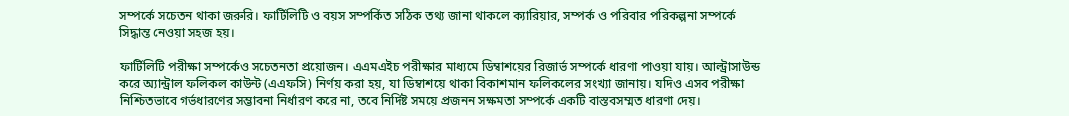সম্পর্কে সচেতন থাকা জরুরি। ফার্টিলিটি ও বয়স সম্পর্কিত সঠিক তথ্য জানা থাকলে ক্যারিয়ার, সম্পর্ক ও পরিবার পরিকল্পনা সম্পর্কে সিদ্ধান্ত নেওয়া সহজ হয়।

ফার্টিলিটি পরীক্ষা সম্পর্কেও সচেতনতা প্রয়োজন। এএমএইচ পরীক্ষার মাধ্যমে ডিম্বাশয়ের রিজার্ভ সম্পর্কে ধারণা পাওয়া যায়। আল্ট্রাসাউন্ড করে অ্যান্ট্রাল ফলিকল কাউন্ট (এএফসি) নির্ণয় করা হয়, যা ডিম্বাশয়ে থাকা বিকাশমান ফলিকলের সংখ্যা জানায়। যদিও এসব পরীক্ষা নিশ্চিতভাবে গর্ভধারণের সম্ভাবনা নির্ধারণ করে না, তবে নির্দিষ্ট সময়ে প্রজনন সক্ষমতা সম্পর্কে একটি বাস্তবসম্মত ধারণা দেয়।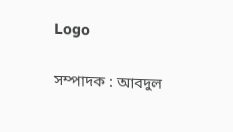Logo

সম্পাদক : আবদুল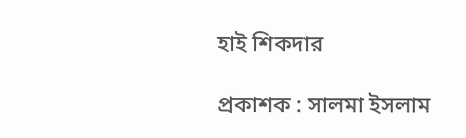হাই শিকদার

প্রকাশক : সালমা ইসলাম